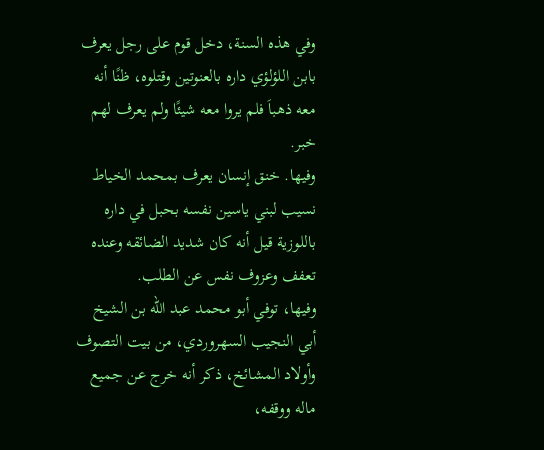وفي هذه السنة، دخل قوم على رجل يعرف بابن اللؤلؤي داره بالعنوتين وقتلوه، ظنًا أنه معه ذهباَ فلم يروا معه شيئًا ولم يعرف لهم خبر.
وفيها. خنق إنسان يعرف بمحمد الخياط نسيب لبني ياسين نفسه بحبل في داره باللوزية قيل أنه كان شديد الضائقه وعنده تعفف وعزوف نفس عن الطلب.
وفيها، توفي أبو محمد عبد الله بن الشيخ أبي النجيب السهروردي، من بيت التصوف وأولاد المشائخ، ذكر أنه خرج عن جميع ماله ووقفه،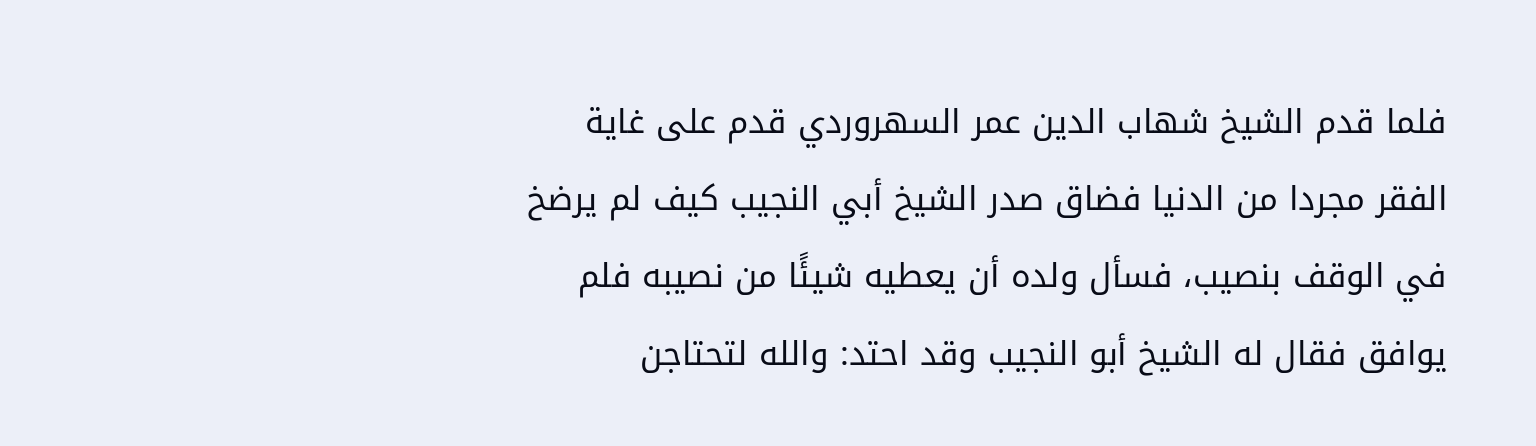فلما قدم الشيخ شهاب الدين عمر السهروردي قدم على غاية الفقر مجردا من الدنيا فضاق صدر الشيخ أبي النجيب كيف لم يرضخ في الوقف بنصيب، فسأل ولده أن يعطيه شيئًا من نصيبه فلم يوافق فقال له الشيخ أبو النجيب وقد احتد: والله لتحتاجن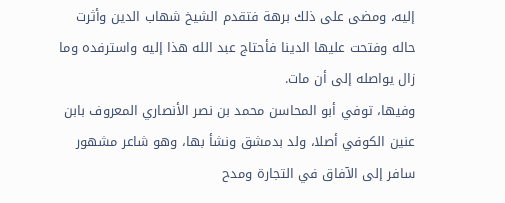إليه، ومضى على ذلك برهة فتقدم الشيخ شهاب الدين وأثرت حاله وفتحت عليها الدينا فأحتاج عبد الله هذا إليه واسترفده وما زال يواصله إلى أن مات.
وفيها، توفي أبو المحاسن محمد بن نصر الأنصاري المعروف بابن عنين الكوفي أصلا، ولد بدمشق ونشأ بها، وهو شاعر مشهور سافر إلى الآفاق في التجارة ومدح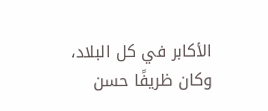الأكابر في كل البلاد، وكان ظريفًا حسن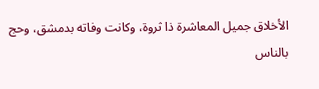الأخلاق جميل المعاشرة ذا ثروة، وكانت وفاته بدمشق، وحج بالناس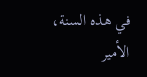في هذه السنة، الأمير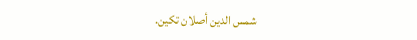شمس الدين أصلان تكين.